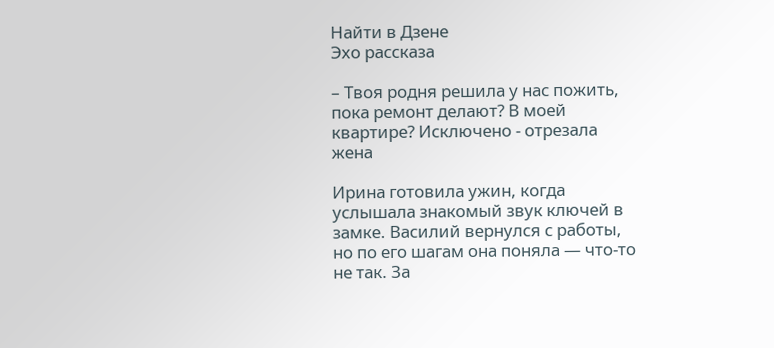Найти в Дзене
Эхо рассказа

– Твоя родня решила у нас пожить, пока ремонт делают? В моей квартире? Исключено - отрезала жена

Ирина готовила ужин, когда услышала знакомый звук ключей в замке. Василий вернулся с работы, но по его шагам она поняла — что-то не так. За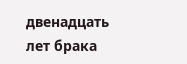двенадцать лет брака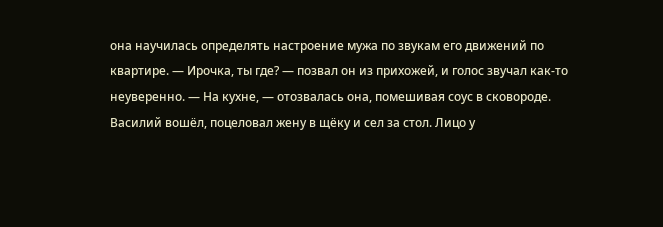она научилась определять настроение мужа по звукам его движений по квартире. — Ирочка, ты где? — позвал он из прихожей, и голос звучал как-то неуверенно. — На кухне, — отозвалась она, помешивая соус в сковороде. Василий вошёл, поцеловал жену в щёку и сел за стол. Лицо у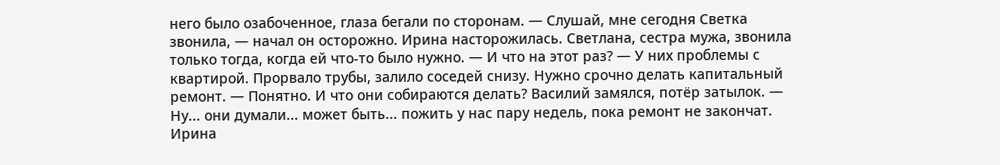него было озабоченное, глаза бегали по сторонам. — Слушай, мне сегодня Светка звонила, — начал он осторожно. Ирина насторожилась. Светлана, сестра мужа, звонила только тогда, когда ей что-то было нужно. — И что на этот раз? — У них проблемы с квартирой. Прорвало трубы, залило соседей снизу. Нужно срочно делать капитальный ремонт. — Понятно. И что они собираются делать? Василий замялся, потёр затылок. — Ну... они думали... может быть... пожить у нас пару недель, пока ремонт не закончат. Ирина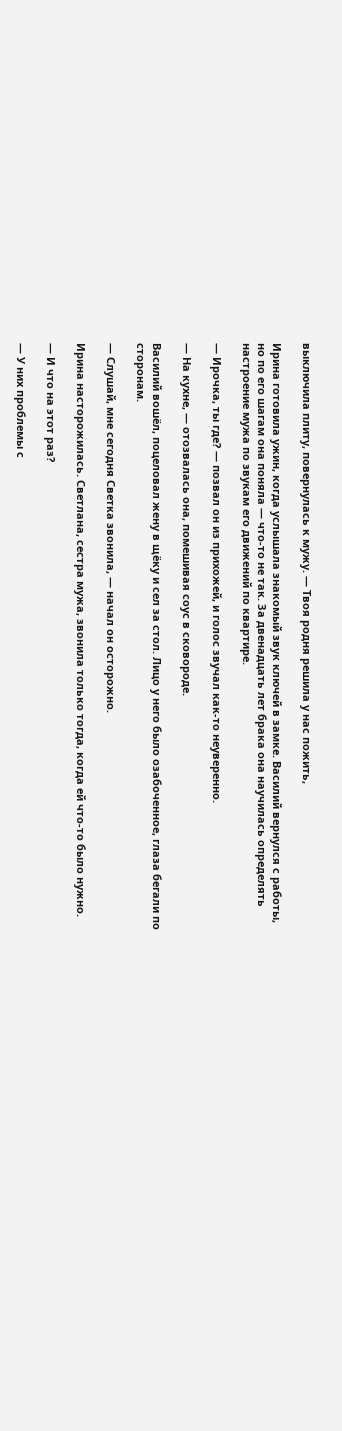выключила плиту, повернулась к мужу. — Твоя родня решила у нас пожить,

Ирина готовила ужин, когда услышала знакомый звук ключей в замке. Василий вернулся с работы, но по его шагам она поняла — что-то не так. За двенадцать лет брака она научилась определять настроение мужа по звукам его движений по квартире.

— Ирочка, ты где? — позвал он из прихожей, и голос звучал как-то неуверенно.

— На кухне, — отозвалась она, помешивая соус в сковороде.

Василий вошёл, поцеловал жену в щёку и сел за стол. Лицо у него было озабоченное, глаза бегали по сторонам.

— Слушай, мне сегодня Светка звонила, — начал он осторожно.

Ирина насторожилась. Светлана, сестра мужа, звонила только тогда, когда ей что-то было нужно.

— И что на этот раз?

— У них проблемы с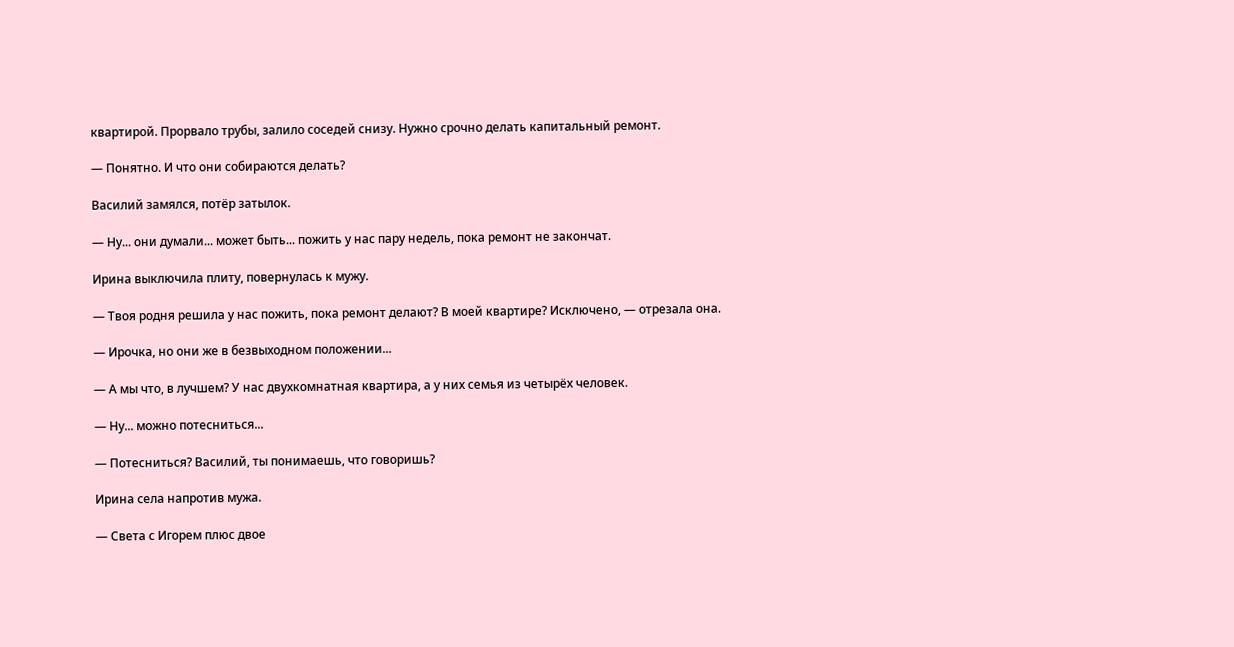квартирой. Прорвало трубы, залило соседей снизу. Нужно срочно делать капитальный ремонт.

— Понятно. И что они собираются делать?

Василий замялся, потёр затылок.

— Ну... они думали... может быть... пожить у нас пару недель, пока ремонт не закончат.

Ирина выключила плиту, повернулась к мужу.

— Твоя родня решила у нас пожить, пока ремонт делают? В моей квартире? Исключено, — отрезала она.

— Ирочка, но они же в безвыходном положении...

— А мы что, в лучшем? У нас двухкомнатная квартира, а у них семья из четырёх человек.

— Ну... можно потесниться...

— Потесниться? Василий, ты понимаешь, что говоришь?

Ирина села напротив мужа.

— Света с Игорем плюс двое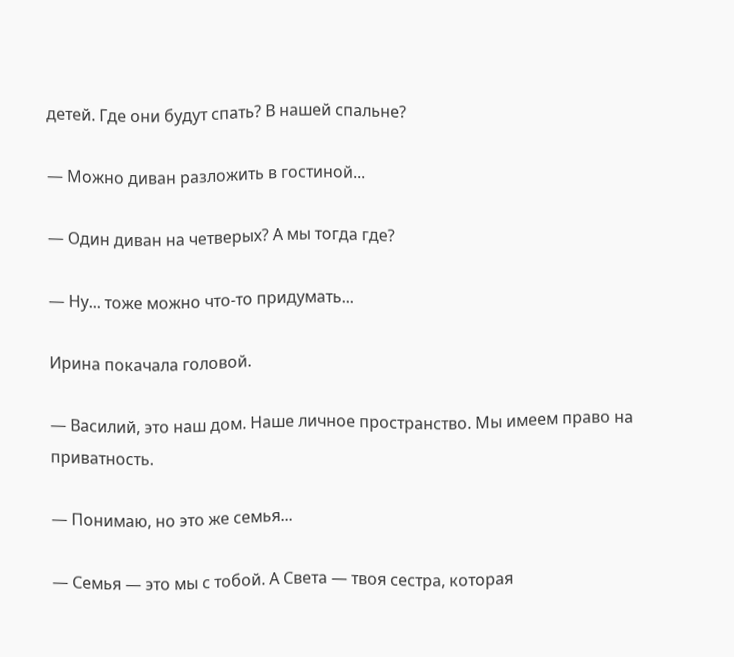детей. Где они будут спать? В нашей спальне?

— Можно диван разложить в гостиной...

— Один диван на четверых? А мы тогда где?

— Ну... тоже можно что-то придумать...

Ирина покачала головой.

— Василий, это наш дом. Наше личное пространство. Мы имеем право на приватность.

— Понимаю, но это же семья...

— Семья — это мы с тобой. А Света — твоя сестра, которая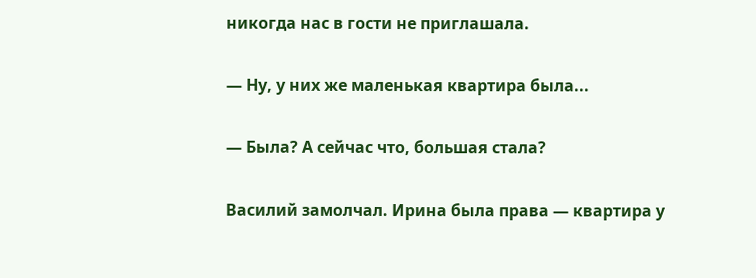никогда нас в гости не приглашала.

— Ну, у них же маленькая квартира была...

— Была? А сейчас что, большая стала?

Василий замолчал. Ирина была права — квартира у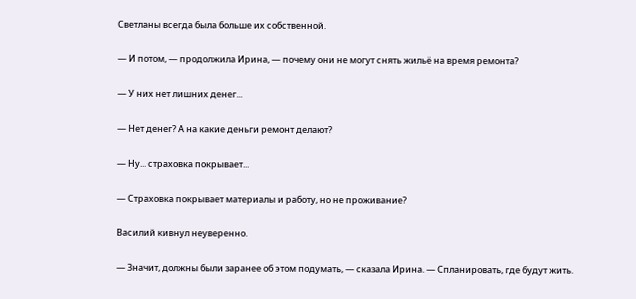Светланы всегда была больше их собственной.

— И потом, — продолжила Ирина, — почему они не могут снять жильё на время ремонта?

— У них нет лишних денег...

— Нет денег? А на какие деньги ремонт делают?

— Ну... страховка покрывает...

— Страховка покрывает материалы и работу, но не проживание?

Василий кивнул неуверенно.

— Значит, должны были заранее об этом подумать, — сказала Ирина. — Спланировать, где будут жить.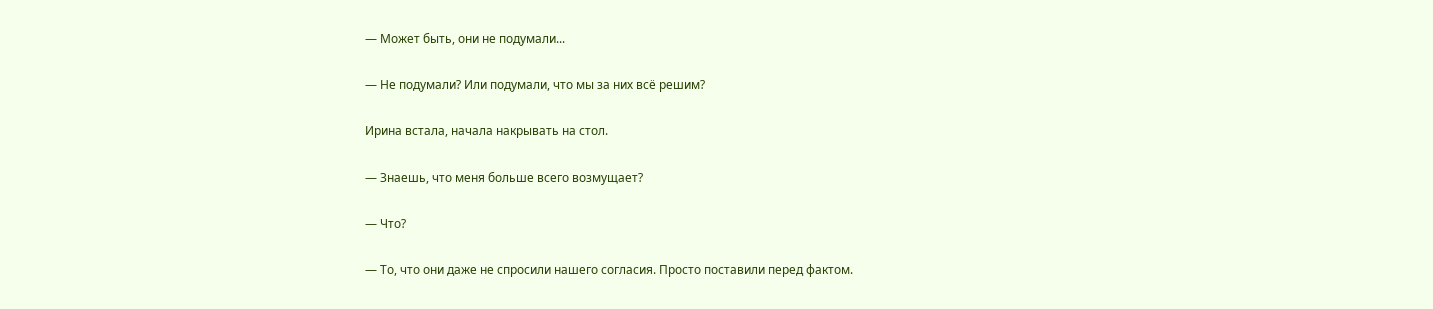— Может быть, они не подумали...

— Не подумали? Или подумали, что мы за них всё решим?

Ирина встала, начала накрывать на стол.

— Знаешь, что меня больше всего возмущает?

— Что?

— То, что они даже не спросили нашего согласия. Просто поставили перед фактом.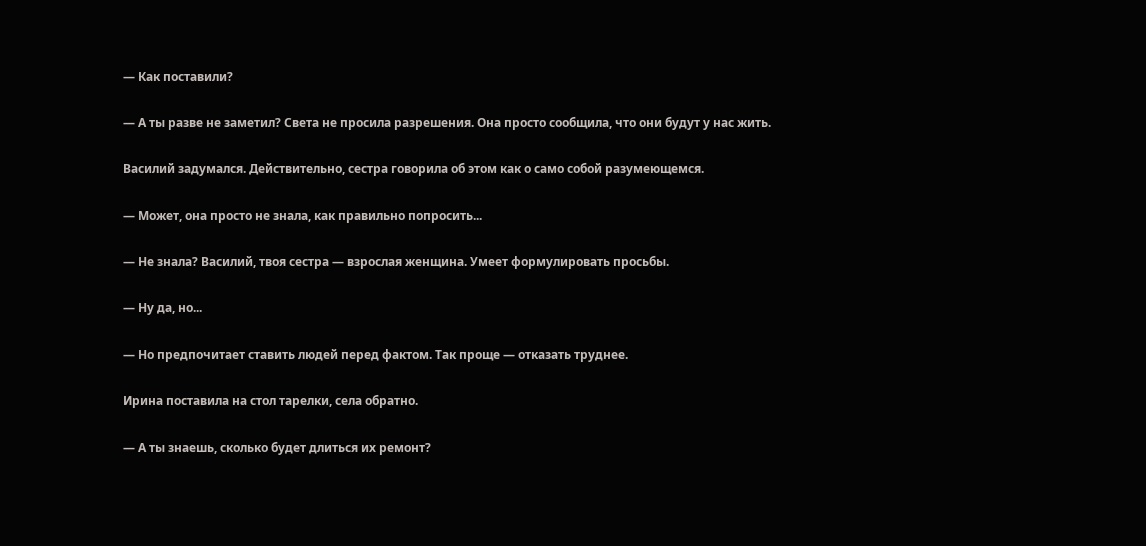— Как поставили?

— А ты разве не заметил? Света не просила разрешения. Она просто сообщила, что они будут у нас жить.

Василий задумался. Действительно, сестра говорила об этом как о само собой разумеющемся.

— Может, она просто не знала, как правильно попросить...

— Не знала? Василий, твоя сестра — взрослая женщина. Умеет формулировать просьбы.

— Ну да, но...

— Но предпочитает ставить людей перед фактом. Так проще — отказать труднее.

Ирина поставила на стол тарелки, села обратно.

— А ты знаешь, сколько будет длиться их ремонт?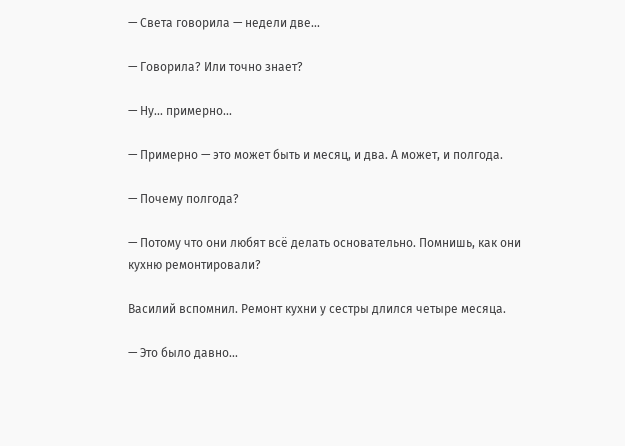— Света говорила — недели две...

— Говорила? Или точно знает?

— Ну... примерно...

— Примерно — это может быть и месяц, и два. А может, и полгода.

— Почему полгода?

— Потому что они любят всё делать основательно. Помнишь, как они кухню ремонтировали?

Василий вспомнил. Ремонт кухни у сестры длился четыре месяца.

— Это было давно...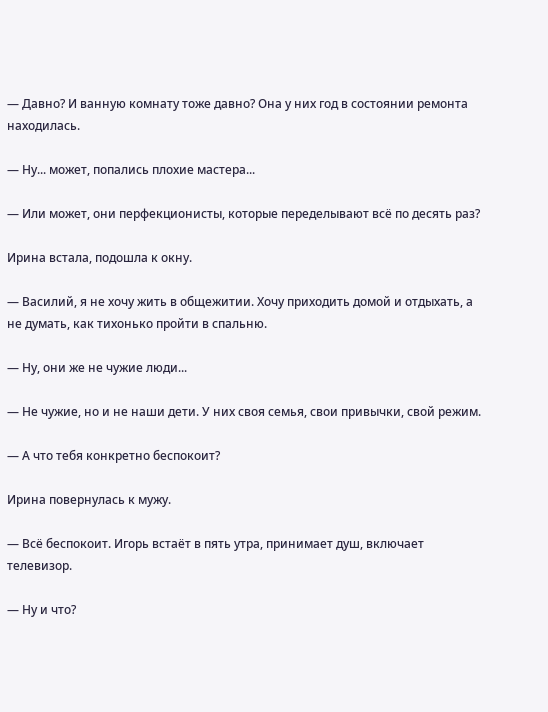— Давно? И ванную комнату тоже давно? Она у них год в состоянии ремонта находилась.

— Ну... может, попались плохие мастера...

— Или может, они перфекционисты, которые переделывают всё по десять раз?

Ирина встала, подошла к окну.

— Василий, я не хочу жить в общежитии. Хочу приходить домой и отдыхать, а не думать, как тихонько пройти в спальню.

— Ну, они же не чужие люди...

— Не чужие, но и не наши дети. У них своя семья, свои привычки, свой режим.

— А что тебя конкретно беспокоит?

Ирина повернулась к мужу.

— Всё беспокоит. Игорь встаёт в пять утра, принимает душ, включает телевизор.

— Ну и что?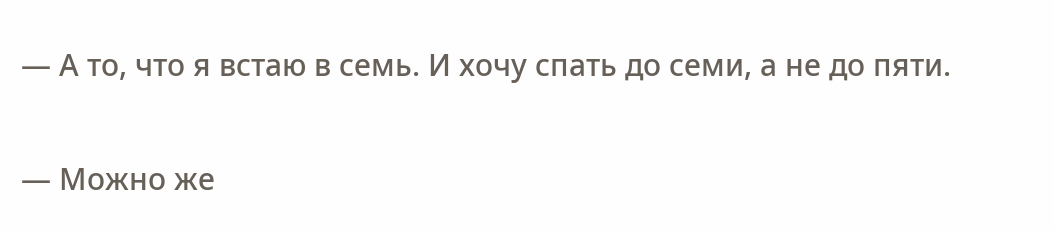— А то, что я встаю в семь. И хочу спать до семи, а не до пяти.

— Можно же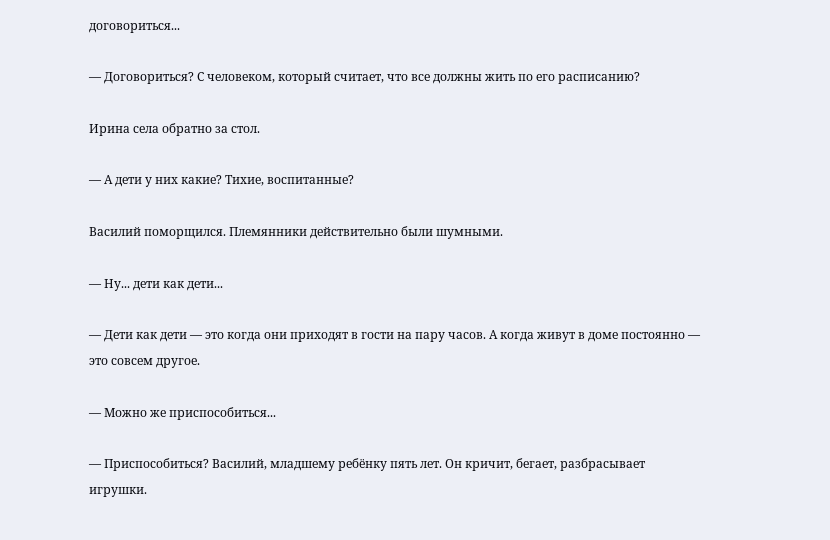договориться...

— Договориться? С человеком, который считает, что все должны жить по его расписанию?

Ирина села обратно за стол.

— А дети у них какие? Тихие, воспитанные?

Василий поморщился. Племянники действительно были шумными.

— Ну... дети как дети...

— Дети как дети — это когда они приходят в гости на пару часов. А когда живут в доме постоянно — это совсем другое.

— Можно же приспособиться...

— Приспособиться? Василий, младшему ребёнку пять лет. Он кричит, бегает, разбрасывает игрушки.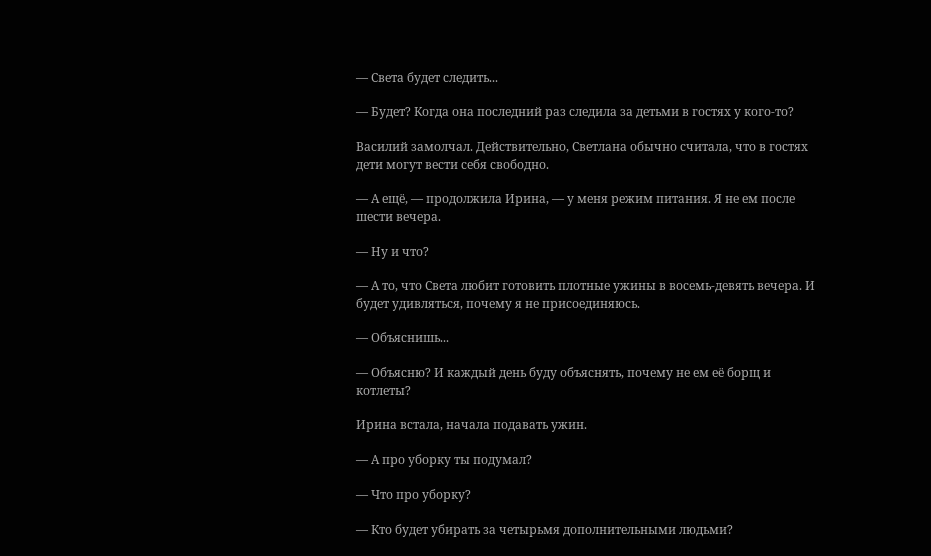— Света будет следить...

— Будет? Когда она последний раз следила за детьми в гостях у кого-то?

Василий замолчал. Действительно, Светлана обычно считала, что в гостях дети могут вести себя свободно.

— А ещё, — продолжила Ирина, — у меня режим питания. Я не ем после шести вечера.

— Ну и что?

— А то, что Света любит готовить плотные ужины в восемь-девять вечера. И будет удивляться, почему я не присоединяюсь.

— Объяснишь...

— Объясню? И каждый день буду объяснять, почему не ем её борщ и котлеты?

Ирина встала, начала подавать ужин.

— А про уборку ты подумал?

— Что про уборку?

— Кто будет убирать за четырьмя дополнительными людьми?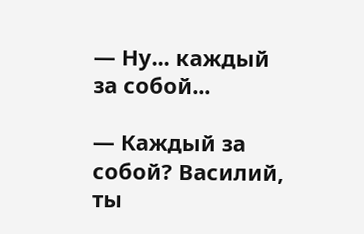— Ну... каждый за собой...

— Каждый за собой? Василий, ты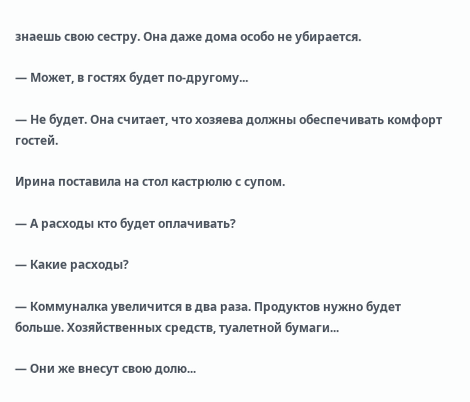знаешь свою сестру. Она даже дома особо не убирается.

— Может, в гостях будет по-другому...

— Не будет. Она считает, что хозяева должны обеспечивать комфорт гостей.

Ирина поставила на стол кастрюлю с супом.

— А расходы кто будет оплачивать?

— Какие расходы?

— Коммуналка увеличится в два раза. Продуктов нужно будет больше. Хозяйственных средств, туалетной бумаги...

— Они же внесут свою долю...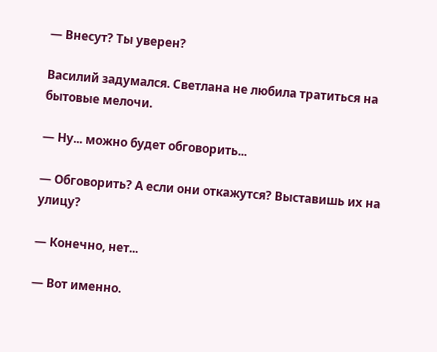— Внесут? Ты уверен?

Василий задумался. Светлана не любила тратиться на бытовые мелочи.

— Ну... можно будет обговорить...

— Обговорить? А если они откажутся? Выставишь их на улицу?

— Конечно, нет...

— Вот именно.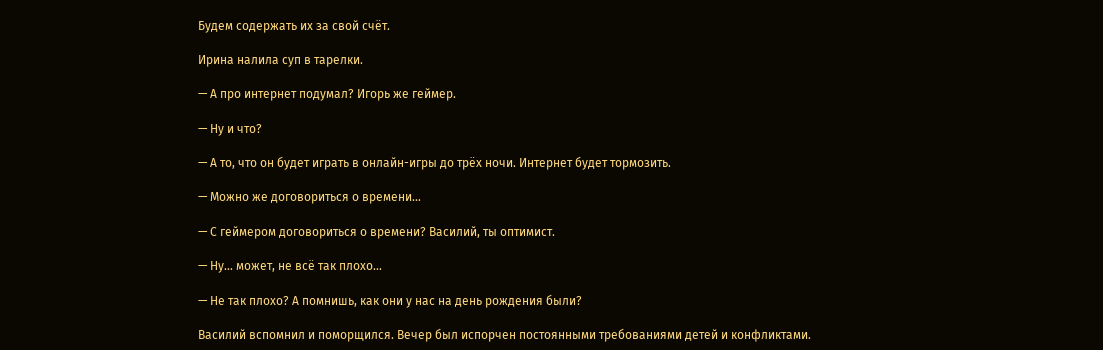Будем содержать их за свой счёт.

Ирина налила суп в тарелки.

— А про интернет подумал? Игорь же геймер.

— Ну и что?

— А то, что он будет играть в онлайн-игры до трёх ночи. Интернет будет тормозить.

— Можно же договориться о времени...

— С геймером договориться о времени? Василий, ты оптимист.

— Ну... может, не всё так плохо...

— Не так плохо? А помнишь, как они у нас на день рождения были?

Василий вспомнил и поморщился. Вечер был испорчен постоянными требованиями детей и конфликтами.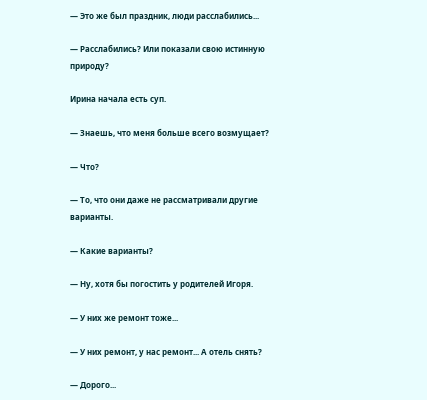— Это же был праздник, люди расслабились...

— Расслабились? Или показали свою истинную природу?

Ирина начала есть суп.

— Знаешь, что меня больше всего возмущает?

— Что?

— То, что они даже не рассматривали другие варианты.

— Какие варианты?

— Ну, хотя бы погостить у родителей Игоря.

— У них же ремонт тоже...

— У них ремонт, у нас ремонт... А отель снять?

— Дорого...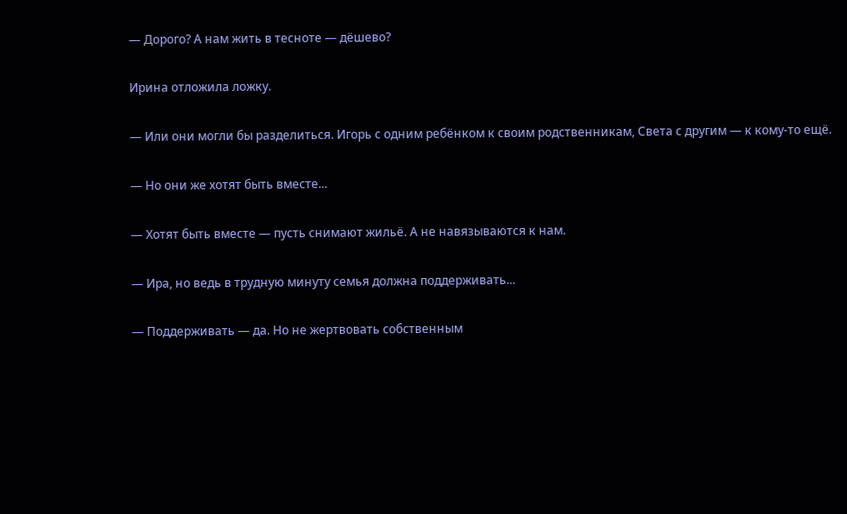— Дорого? А нам жить в тесноте — дёшево?

Ирина отложила ложку.

— Или они могли бы разделиться. Игорь с одним ребёнком к своим родственникам, Света с другим — к кому-то ещё.

— Но они же хотят быть вместе...

— Хотят быть вместе — пусть снимают жильё. А не навязываются к нам.

— Ира, но ведь в трудную минуту семья должна поддерживать...

— Поддерживать — да. Но не жертвовать собственным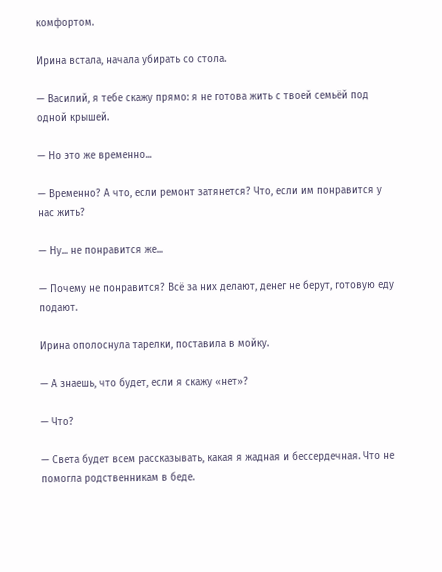комфортом.

Ирина встала, начала убирать со стола.

— Василий, я тебе скажу прямо: я не готова жить с твоей семьёй под одной крышей.

— Но это же временно...

— Временно? А что, если ремонт затянется? Что, если им понравится у нас жить?

— Ну... не понравится же...

— Почему не понравится? Всё за них делают, денег не берут, готовую еду подают.

Ирина ополоснула тарелки, поставила в мойку.

— А знаешь, что будет, если я скажу «нет»?

— Что?

— Света будет всем рассказывать, какая я жадная и бессердечная. Что не помогла родственникам в беде.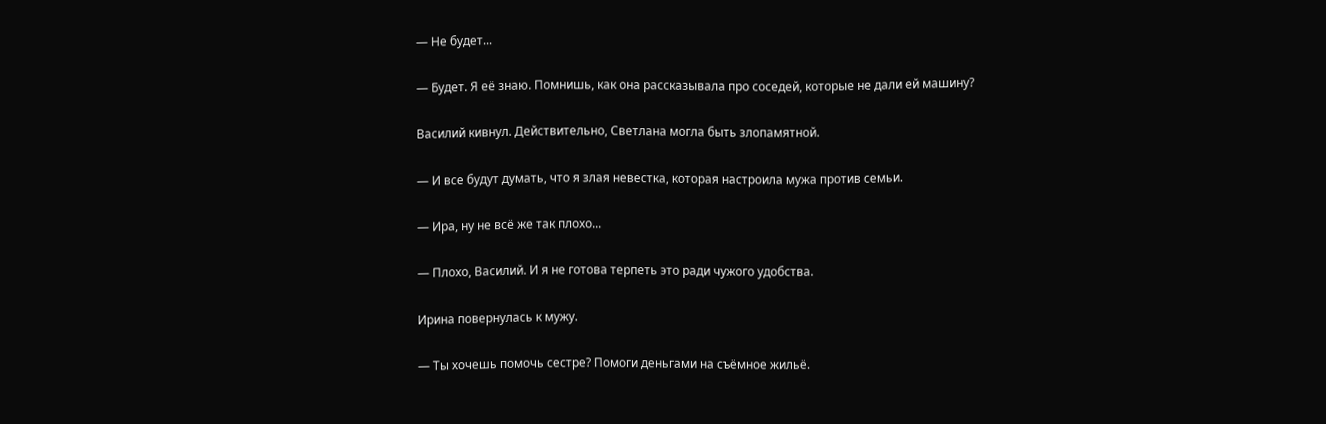— Не будет...

— Будет. Я её знаю. Помнишь, как она рассказывала про соседей, которые не дали ей машину?

Василий кивнул. Действительно, Светлана могла быть злопамятной.

— И все будут думать, что я злая невестка, которая настроила мужа против семьи.

— Ира, ну не всё же так плохо...

— Плохо, Василий. И я не готова терпеть это ради чужого удобства.

Ирина повернулась к мужу.

— Ты хочешь помочь сестре? Помоги деньгами на съёмное жильё.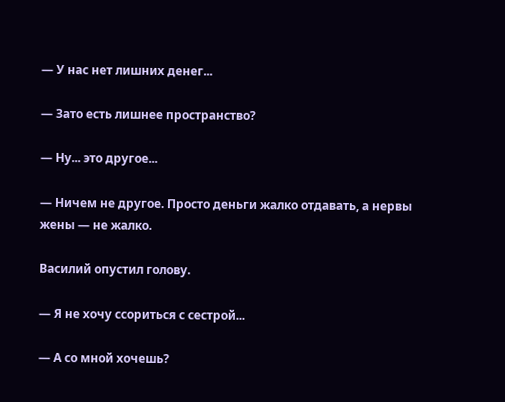— У нас нет лишних денег...

— Зато есть лишнее пространство?

— Ну... это другое...

— Ничем не другое. Просто деньги жалко отдавать, а нервы жены — не жалко.

Василий опустил голову.

— Я не хочу ссориться с сестрой...

— А со мной хочешь?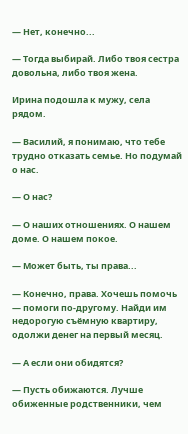— Нет, конечно...

— Тогда выбирай. Либо твоя сестра довольна, либо твоя жена.

Ирина подошла к мужу, села рядом.

— Василий, я понимаю, что тебе трудно отказать семье. Но подумай о нас.

— О нас?

— О наших отношениях. О нашем доме. О нашем покое.

— Может быть, ты права...

— Конечно, права. Хочешь помочь — помоги по-другому. Найди им недорогую съёмную квартиру, одолжи денег на первый месяц.

— А если они обидятся?

— Пусть обижаются. Лучше обиженные родственники, чем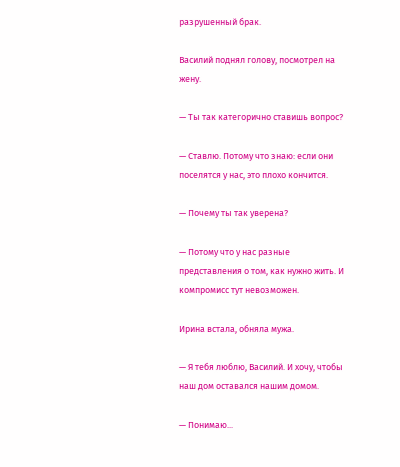разрушенный брак.

Василий поднял голову, посмотрел на жену.

— Ты так категорично ставишь вопрос?

— Ставлю. Потому что знаю: если они поселятся у нас, это плохо кончится.

— Почему ты так уверена?

— Потому что у нас разные представления о том, как нужно жить. И компромисс тут невозможен.

Ирина встала, обняла мужа.

— Я тебя люблю, Василий. И хочу, чтобы наш дом оставался нашим домом.

— Понимаю...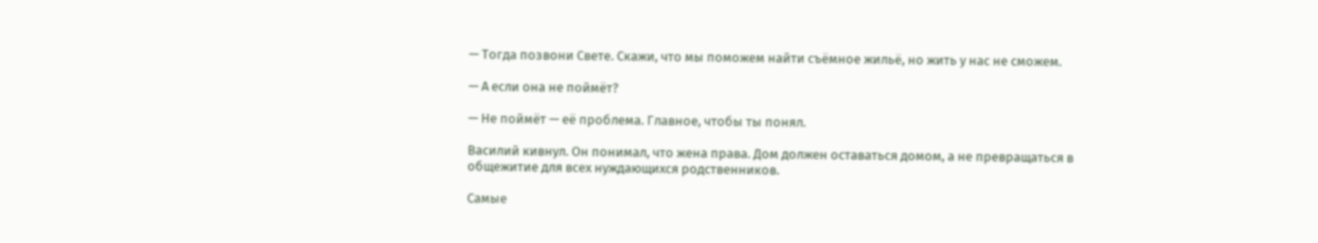— Тогда позвони Свете. Скажи, что мы поможем найти съёмное жильё, но жить у нас не сможем.

— А если она не поймёт?

— Не поймёт — её проблема. Главное, чтобы ты понял.

Василий кивнул. Он понимал, что жена права. Дом должен оставаться домом, а не превращаться в общежитие для всех нуждающихся родственников.

Самые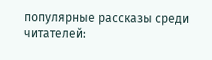популярные рассказы среди читателей: